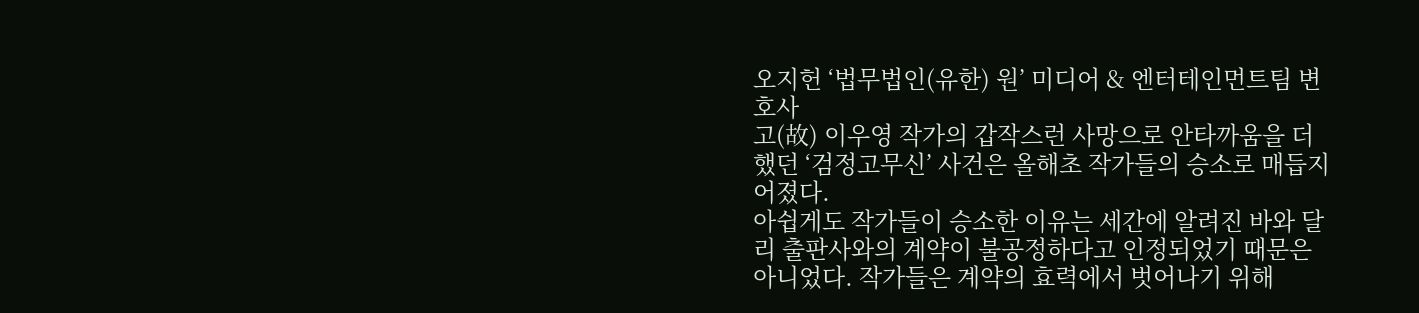오지헌 ‘법무법인(유한) 원’ 미디어 & 엔터테인먼트팀 변호사
고(故) 이우영 작가의 갑작스런 사망으로 안타까움을 더했던 ‘검정고무신’ 사건은 올해초 작가들의 승소로 매듭지어졌다.
아쉽게도 작가들이 승소한 이유는 세간에 알려진 바와 달리 출판사와의 계약이 불공정하다고 인정되었기 때문은 아니었다. 작가들은 계약의 효력에서 벗어나기 위해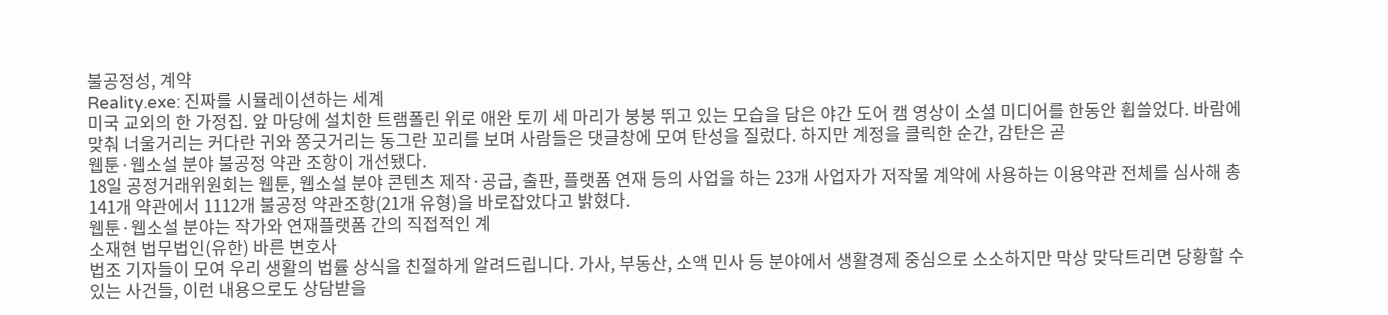불공정성, 계약
Reality.exe: 진짜를 시뮬레이션하는 세계
미국 교외의 한 가정집. 앞 마당에 설치한 트램폴린 위로 애완 토끼 세 마리가 붕붕 뛰고 있는 모습을 담은 야간 도어 캠 영상이 소셜 미디어를 한동안 휩쓸었다. 바람에 맞춰 너울거리는 커다란 귀와 쫑긋거리는 동그란 꼬리를 보며 사람들은 댓글창에 모여 탄성을 질렀다. 하지만 계정을 클릭한 순간, 감탄은 곧
웹툰·웹소설 분야 불공정 약관 조항이 개선됐다.
18일 공정거래위원회는 웹툰, 웹소설 분야 콘텐츠 제작·공급, 출판, 플랫폼 연재 등의 사업을 하는 23개 사업자가 저작물 계약에 사용하는 이용약관 전체를 심사해 총 141개 약관에서 1112개 불공정 약관조항(21개 유형)을 바로잡았다고 밝혔다.
웹툰·웹소설 분야는 작가와 연재플랫폼 간의 직접적인 계
소재현 법무법인(유한) 바른 변호사
법조 기자들이 모여 우리 생활의 법률 상식을 친절하게 알려드립니다. 가사, 부동산, 소액 민사 등 분야에서 생활경제 중심으로 소소하지만 막상 맞닥트리면 당황할 수 있는 사건들, 이런 내용으로도 상담받을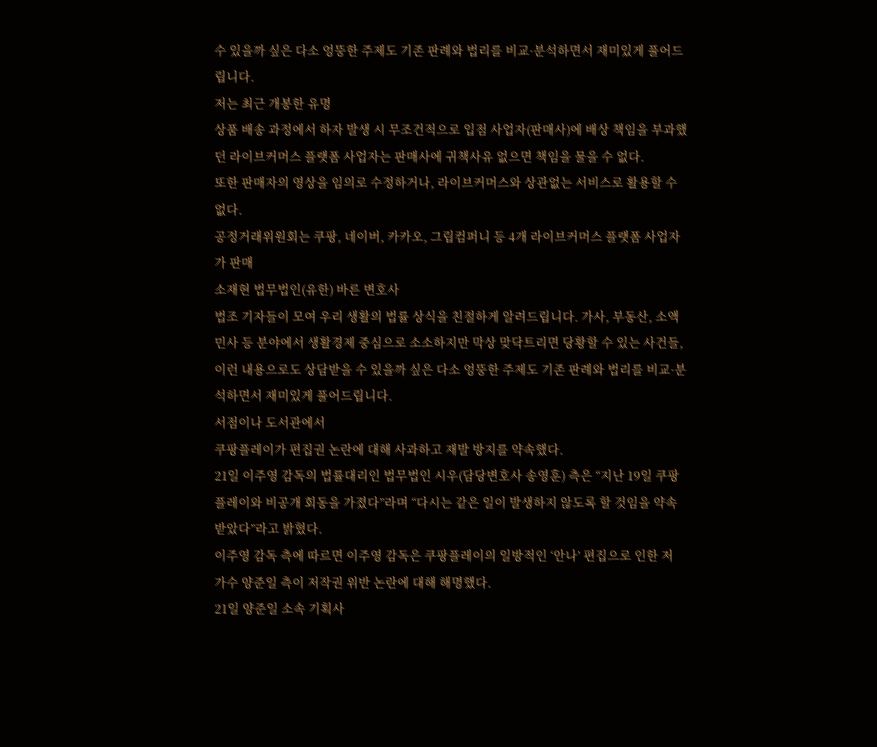수 있을까 싶은 다소 엉뚱한 주제도 기존 판례와 법리를 비교·분석하면서 재미있게 풀어드립니다.
저는 최근 개봉한 유명
상품 배송 과정에서 하자 발생 시 무조건적으로 입점 사업자(판매사)에 배상 책임을 부과했던 라이브커머스 플랫폼 사업자는 판매사에 귀책사유 없으면 책임을 물을 수 없다.
또한 판매자의 영상을 임의로 수정하거나, 라이브커머스와 상관없는 서비스로 활용할 수 없다.
공정거래위원회는 쿠팡, 네이버, 카카오, 그립컴퍼니 등 4개 라이브커머스 플랫폼 사업자가 판매
소재현 법무법인(유한) 바른 변호사
법조 기자들이 모여 우리 생활의 법률 상식을 친절하게 알려드립니다. 가사, 부동산, 소액 민사 등 분야에서 생활경제 중심으로 소소하지만 막상 맞닥트리면 당황할 수 있는 사건들, 이런 내용으로도 상담받을 수 있을까 싶은 다소 엉뚱한 주제도 기존 판례와 법리를 비교·분석하면서 재미있게 풀어드립니다.
서점이나 도서관에서
쿠팡플레이가 편집권 논란에 대해 사과하고 재발 방지를 약속했다.
21일 이주영 감독의 법률대리인 법무법인 시우(담당변호사 송영훈) 측은 “지난 19일 쿠팡플레이와 비공개 회동을 가졌다”라며 “다시는 같은 일이 발생하지 않도록 할 것임을 약속받았다”라고 밝혔다.
이주영 감독 측에 따르면 이주영 감독은 쿠팡플레이의 일방적인 ‘안나’ 편집으로 인한 저
가수 양준일 측이 저작권 위반 논란에 대해 해명했다.
21일 양준일 소속 기획사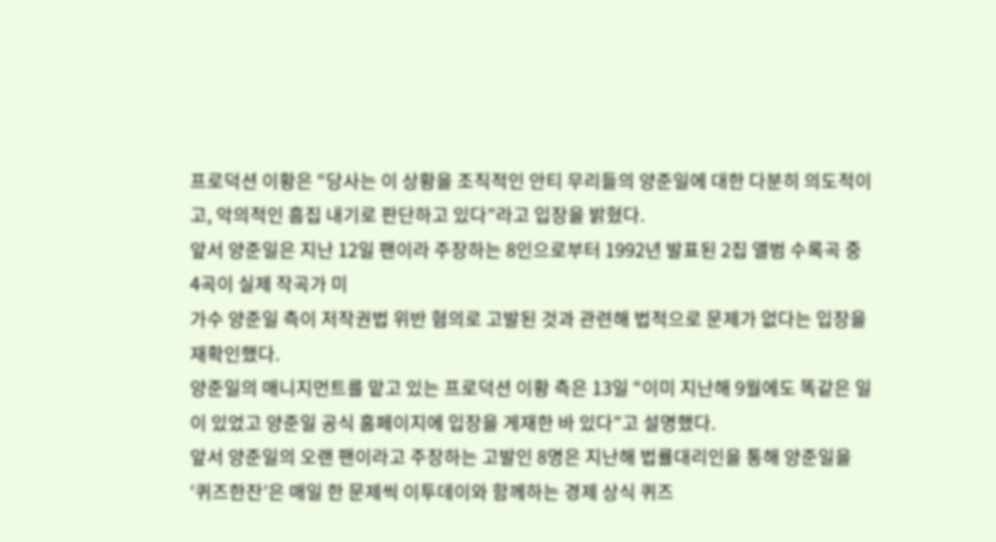프로덕션 이황은 “당사는 이 상황을 조직적인 안티 무리들의 양준일에 대한 다분히 의도적이고, 악의적인 흠집 내기로 판단하고 있다”라고 입장을 밝혔다.
앞서 양준일은 지난 12일 팬이라 주장하는 8인으로부터 1992년 발표된 2집 앨범 수록곡 중 4곡이 실제 작곡가 미
가수 양준일 측이 저작권법 위반 혐의로 고발된 것과 관련해 법적으로 문제가 없다는 입장을 재확인했다.
양준일의 매니지먼트를 맡고 있는 프로덕션 이황 측은 13일 “이미 지난해 9월에도 똑같은 일이 있었고 양준일 공식 홈페이지에 입장을 게재한 바 있다”고 설명했다.
앞서 양준일의 오랜 팬이라고 주장하는 고발인 8명은 지난해 법률대리인을 통해 양준일을
‘퀴즈한잔’은 매일 한 문제씩 이투데이와 함께하는 경제 상식 퀴즈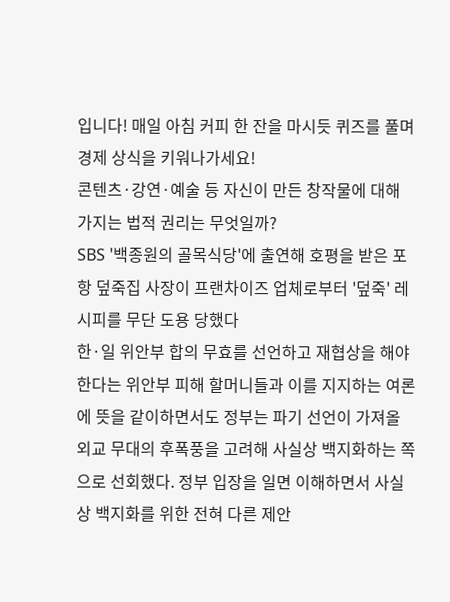입니다! 매일 아침 커피 한 잔을 마시듯 퀴즈를 풀며 경제 상식을 키워나가세요!
콘텐츠·강연·예술 등 자신이 만든 창작물에 대해 가지는 법적 권리는 무엇일까?
SBS '백종원의 골목식당'에 출연해 호평을 받은 포항 덮죽집 사장이 프랜차이즈 업체로부터 '덮죽' 레시피를 무단 도용 당했다
한·일 위안부 합의 무효를 선언하고 재협상을 해야 한다는 위안부 피해 할머니들과 이를 지지하는 여론에 뜻을 같이하면서도 정부는 파기 선언이 가져올 외교 무대의 후폭풍을 고려해 사실상 백지화하는 쪽으로 선회했다. 정부 입장을 일면 이해하면서 사실상 백지화를 위한 전혀 다른 제안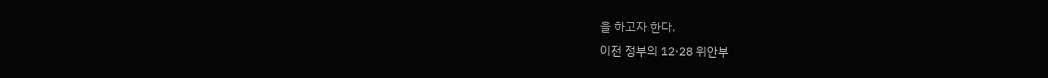을 하고자 한다.
이전 정부의 12·28 위안부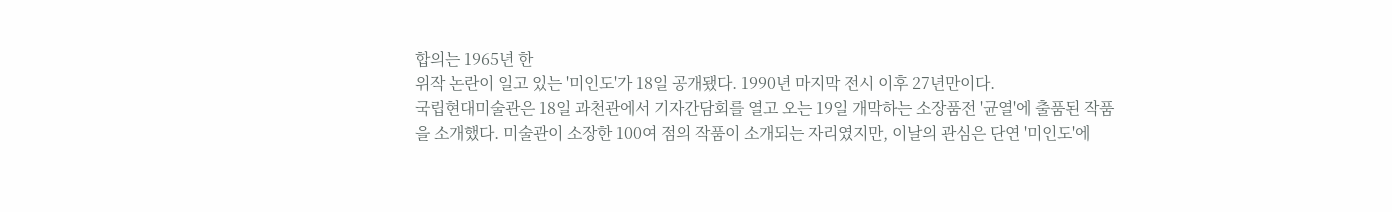합의는 1965년 한
위작 논란이 일고 있는 '미인도'가 18일 공개됐다. 1990년 마지막 전시 이후 27년만이다.
국립현대미술관은 18일 과천관에서 기자간담회를 열고 오는 19일 개막하는 소장품전 '균열'에 출품된 작품을 소개했다. 미술관이 소장한 100여 점의 작품이 소개되는 자리였지만, 이날의 관심은 단연 '미인도'에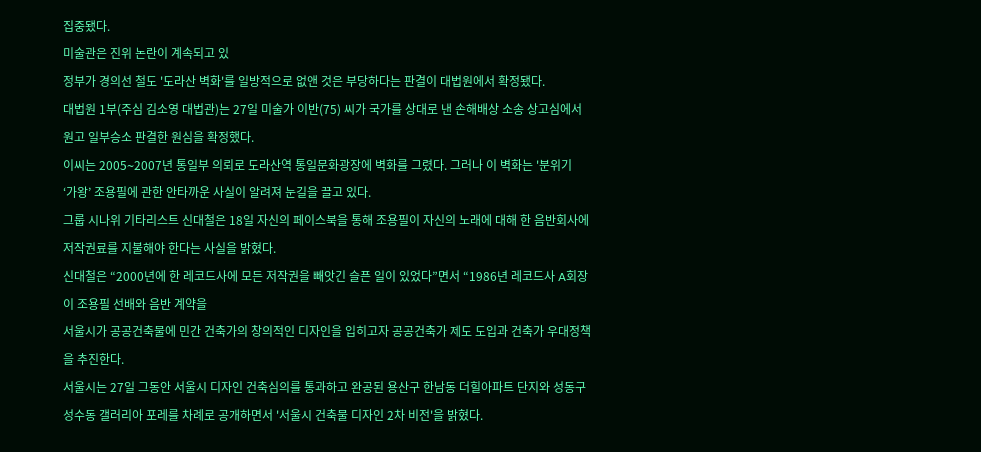집중됐다.
미술관은 진위 논란이 계속되고 있
정부가 경의선 철도 '도라산 벽화'를 일방적으로 없앤 것은 부당하다는 판결이 대법원에서 확정됐다.
대법원 1부(주심 김소영 대법관)는 27일 미술가 이반(75) 씨가 국가를 상대로 낸 손해배상 소송 상고심에서 원고 일부승소 판결한 원심을 확정했다.
이씨는 2005∼2007년 통일부 의뢰로 도라산역 통일문화광장에 벽화를 그렸다. 그러나 이 벽화는 '분위기
‘가왕’ 조용필에 관한 안타까운 사실이 알려져 눈길을 끌고 있다.
그룹 시나위 기타리스트 신대철은 18일 자신의 페이스북을 통해 조용필이 자신의 노래에 대해 한 음반회사에 저작권료를 지불해야 한다는 사실을 밝혔다.
신대철은 “2000년에 한 레코드사에 모든 저작권을 빼앗긴 슬픈 일이 있었다”면서 “1986년 레코드사 A회장이 조용필 선배와 음반 계약을
서울시가 공공건축물에 민간 건축가의 창의적인 디자인을 입히고자 공공건축가 제도 도입과 건축가 우대정책을 추진한다.
서울시는 27일 그동안 서울시 디자인 건축심의를 통과하고 완공된 용산구 한남동 더힐아파트 단지와 성동구 성수동 갤러리아 포레를 차례로 공개하면서 '서울시 건축물 디자인 2차 비전'을 밝혔다.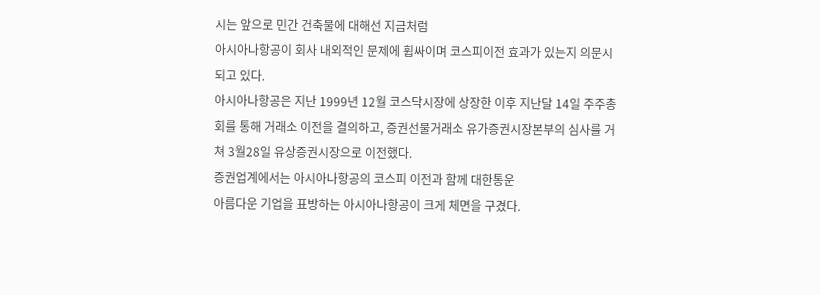시는 앞으로 민간 건축물에 대해선 지금처럼
아시아나항공이 회사 내외적인 문제에 휩싸이며 코스피이전 효과가 있는지 의문시 되고 있다.
아시아나항공은 지난 1999년 12월 코스닥시장에 상장한 이후 지난달 14일 주주총회를 통해 거래소 이전을 결의하고, 증권선물거래소 유가증권시장본부의 심사를 거쳐 3월28일 유상증권시장으로 이전했다.
증권업계에서는 아시아나항공의 코스피 이전과 함께 대한통운
아름다운 기업을 표방하는 아시아나항공이 크게 체면을 구겼다.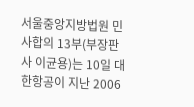서울중앙지방법원 민사합의 13부(부장판사 이균용)는 10일 대한항공이 지난 2006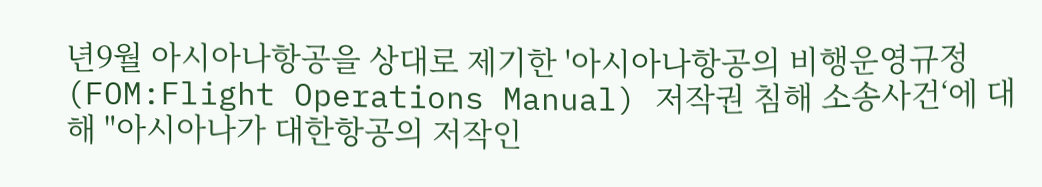년9월 아시아나항공을 상대로 제기한 '아시아나항공의 비행운영규정(FOM:Flight Operations Manual) 저작권 침해 소송사건‘에 대해 "아시아나가 대한항공의 저작인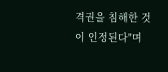격권을 침해한 것이 인정된다"며